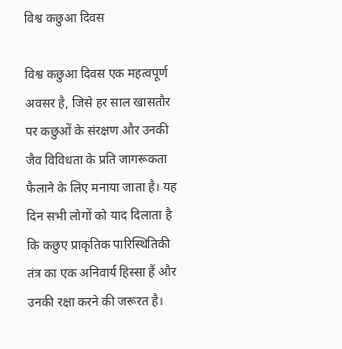विश्व कछुआ दिवस

विश्व कछुआ दिवस एक महत्वपूर्ण अवसर है, जिसे हर साल खासतौर पर कछुओं के संरक्षण और उनकी जैव विविधता के प्रति जागरूकता फैलाने के लिए मनाया जाता है। यह दिन सभी लोगों को याद दिलाता है कि कछुए प्राकृतिक पारिस्थितिकी तंत्र का एक अनिवार्य हिस्सा हैं और उनकी रक्षा करने की जरूरत है।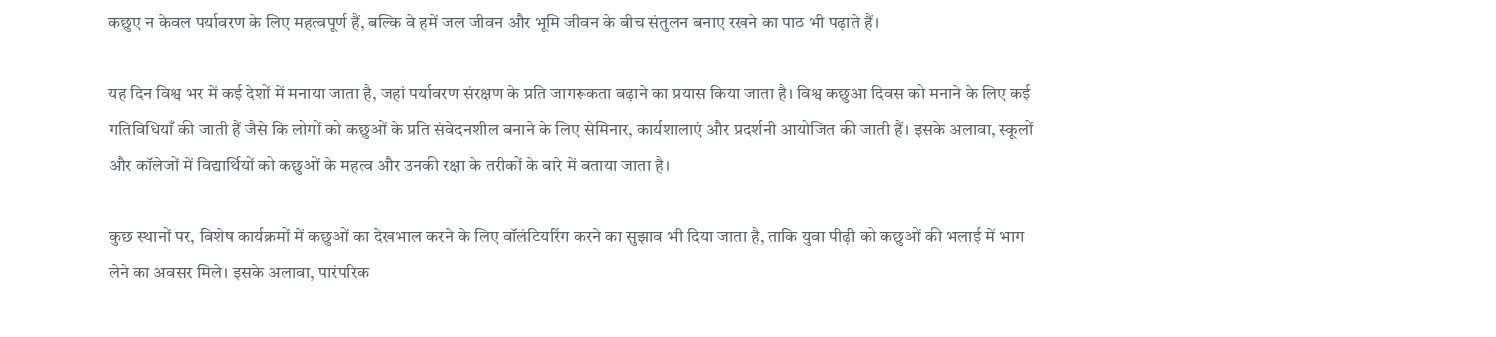कछुए न केवल पर्यावरण के लिए महत्वपूर्ण हैं, बल्कि वे हमें जल जीवन और भूमि जीवन के बीच संतुलन बनाए रखने का पाठ भी पढ़ाते हैं।

यह दिन विश्व भर में कई देशों में मनाया जाता है, जहां पर्यावरण संरक्षण के प्रति जागरूकता बढ़ाने का प्रयास किया जाता है। विश्व कछुआ दिवस को मनाने के लिए कई गतिविधियाँ की जाती हैं जैसे कि लोगों को कछुओं के प्रति संवेदनशील बनाने के लिए सेमिनार, कार्यशालाएं और प्रदर्शनी आयोजित की जाती हैं। इसके अलावा, स्कूलों और कॉलेजों में विद्यार्थियों को कछुओं के महत्व और उनकी रक्षा के तरीकों के बारे में बताया जाता है।

कुछ स्थानों पर, विशेष कार्यक्रमों में कछुओं का देखभाल करने के लिए वॉलंटियरिंग करने का सुझाव भी दिया जाता है, ताकि युवा पीढ़ी को कछुओं की भलाई में भाग लेने का अवसर मिले। इसके अलावा, पारंपरिक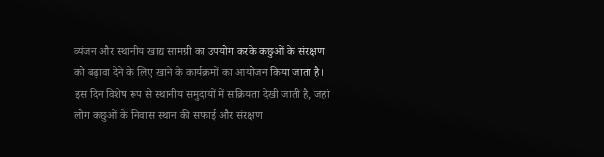व्यंजन और स्थानीय खाद्य सामग्री का उपयोग करके कछुओं के संरक्षण को बढ़ावा देने के लिए खाने के कार्यक्रमों का आयोजन किया जाता है। इस दिन विशेष रूप से स्थानीय समुदायों में सक्रियता देखी जाती है, जहां लोग कछुओं के निवास स्थान की सफाई और संरक्षण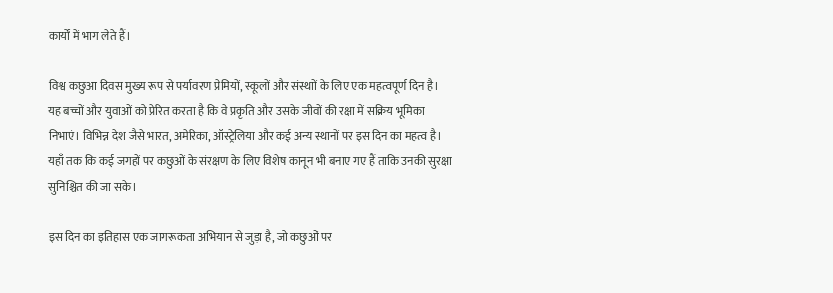कार्यों में भाग लेते हैं।

विश्व कछुआ दिवस मुख्य रूप से पर्यावरण प्रेमियों, स्कूलों और संस्थाों के लिए एक महत्वपूर्ण दिन है। यह बच्चों और युवाओं को प्रेरित करता है कि वे प्रकृति और उसके जीवों की रक्षा में सक्रिय भूमिका निभाएं। विभिन्न देश जैसे भारत, अमेरिका, ऑस्ट्रेलिया और कई अन्य स्थानों पर इस दिन का महत्व है। यहाँ तक कि कई जगहों पर कछुओं के संरक्षण के लिए विशेष कानून भी बनाए गए हैं ताकि उनकी सुरक्षा सुनिश्चित की जा सके।

इस दिन का इतिहास एक जागरूकता अभियान से जुड़ा है, जो कछुओं पर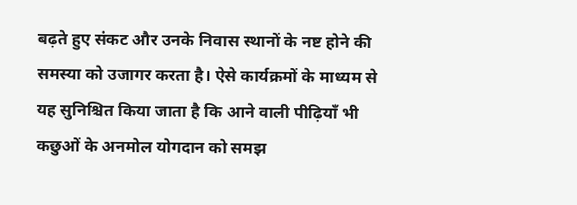बढ़ते हुए संकट और उनके निवास स्थानों के नष्ट होने की समस्या को उजागर करता है। ऐसे कार्यक्रमों के माध्यम से यह सुनिश्चित किया जाता है कि आने वाली पीढ़ियाँ भी कछुओं के अनमोल योगदान को समझ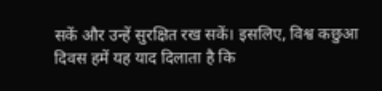सकें और उन्हें सुरक्षित रख सकें। इसलिए, विश्व कछुआ दिवस हमें यह याद दिलाता है कि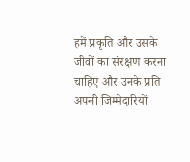हमें प्रकृति और उसके जीवों का संरक्षण करना चाहिए और उनके प्रति अपनी जिम्मेदारियों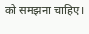को समझना चाहिए।